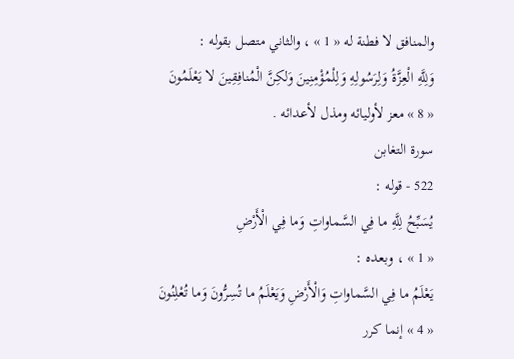والمنافق لا فطنة له « 1 » ، والثاني متصل بقوله :
وَلِلَّهِ الْعِزَّةُ وَلِرَسُولِهِ وَلِلْمُؤْمِنِينَ وَلكِنَّ الْمُنافِقِينَ لا يَعْلَمُونَ
« 8 » معز لأوليائه ومذل لأعدائه .
سورة التغابن
522 - قوله :
يُسَبِّحُ لِلَّهِ ما فِي السَّماواتِ وَما فِي الْأَرْضِ
« 1 » ، وبعده :
يَعْلَمُ ما فِي السَّماواتِ وَالْأَرْضِ وَيَعْلَمُ ما تُسِرُّونَ وَما تُعْلِنُونَ
« 4 » إنما كرر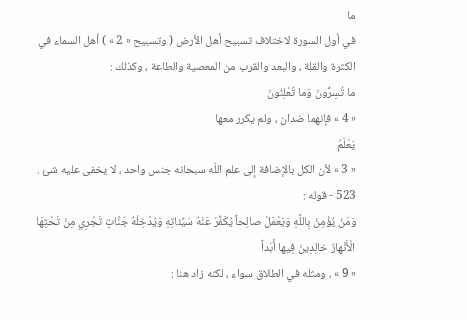ما
في أول السورة لاختلاف تسبيح أهل الأرض ( وتسبيح « 2 » ) أهل السماء في الكثرة والقلة ، والبعد والقرب من المعصية والطاعة ، وكذلك :
ما تُسِرُّونَ وَما تُعْلِنُونَ
« 4 » فإنهما ضدان ، ولم يكرر معها
يَعْلَمُ
« 3 » لأن الكل بالإضافة إلى علم اللّه سبحانه جنس واحد ، لا يخفى عليه شئ .
523 - قوله :
وَمَنْ يُؤْمِنْ بِاللَّهِ وَيَعْمَلْ صالِحاً يُكَفِّرْ عَنْهُ سَيِّئاتِهِ وَيُدْخِلْهُ جَنَّاتٍ تَجْرِي مِنْ تَحْتِهَا الْأَنْهارُ خالِدِينَ فِيها أَبَداً
« 9 » ، ومثله في الطلاق سواء ، لكنه زاد هنا :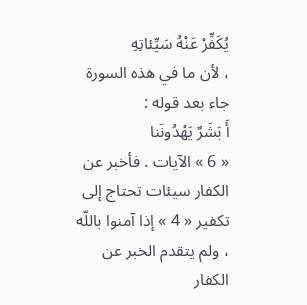يُكَفِّرْ عَنْهُ سَيِّئاتِهِ
، لأن ما في هذه السورة جاء بعد قوله :
أَ بَشَرٌ يَهْدُونَنا
« 6 » الآيات . فأخبر عن الكفار سيئات تحتاج إلى تكفير « 4 » إذا آمنوا باللّه ، ولم يتقدم الخبر عن الكفار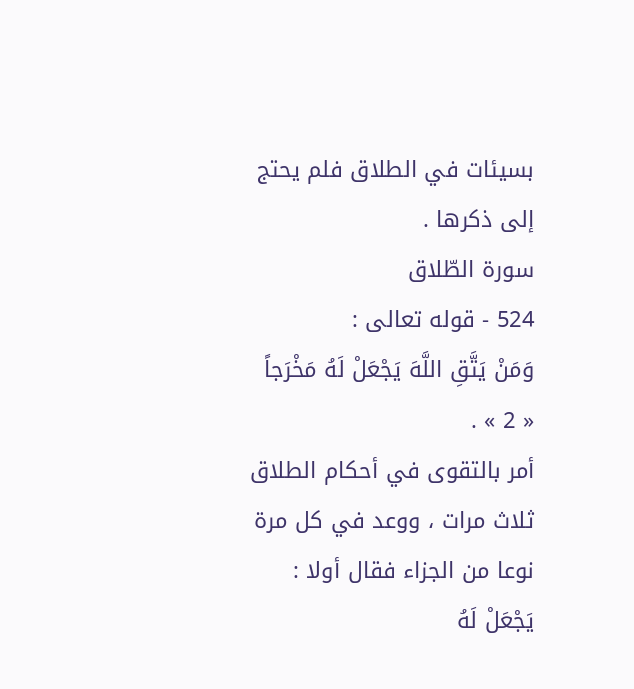بسيئات في الطلاق فلم يحتج إلى ذكرها .
سورة الطّلاق
524 - قوله تعالى :
وَمَنْ يَتَّقِ اللَّهَ يَجْعَلْ لَهُ مَخْرَجاً
« 2 » .
أمر بالتقوى في أحكام الطلاق ثلاث مرات ، ووعد في كل مرة نوعا من الجزاء فقال أولا :
يَجْعَلْ لَهُ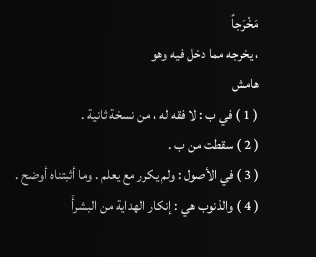مَخْرَجاً
، يخرجه مما دخل فيه وهو
هامش
( 1 ) في ب : لا فقه له ، من نسخة ثانية .
( 2 ) سقطت من ب .
( 3 ) في الأصول : ولم يكرر مع يعلم . وما أثبتناه أوضح .
( 4 ) والذنوب هي : إنكار الهداية من البشرأَ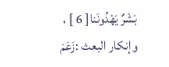بَشَرٌ يَهْدُونَنا[ 6 ] ، وإنكار البعث :زَعَمَ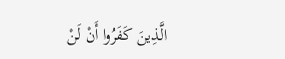الَّذِينَ كَفَرُوا أَنْ لَنْ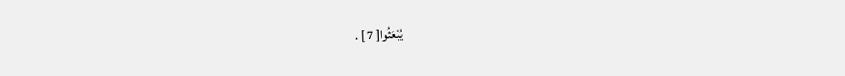يُبْعَثُوا[ 7 ] .